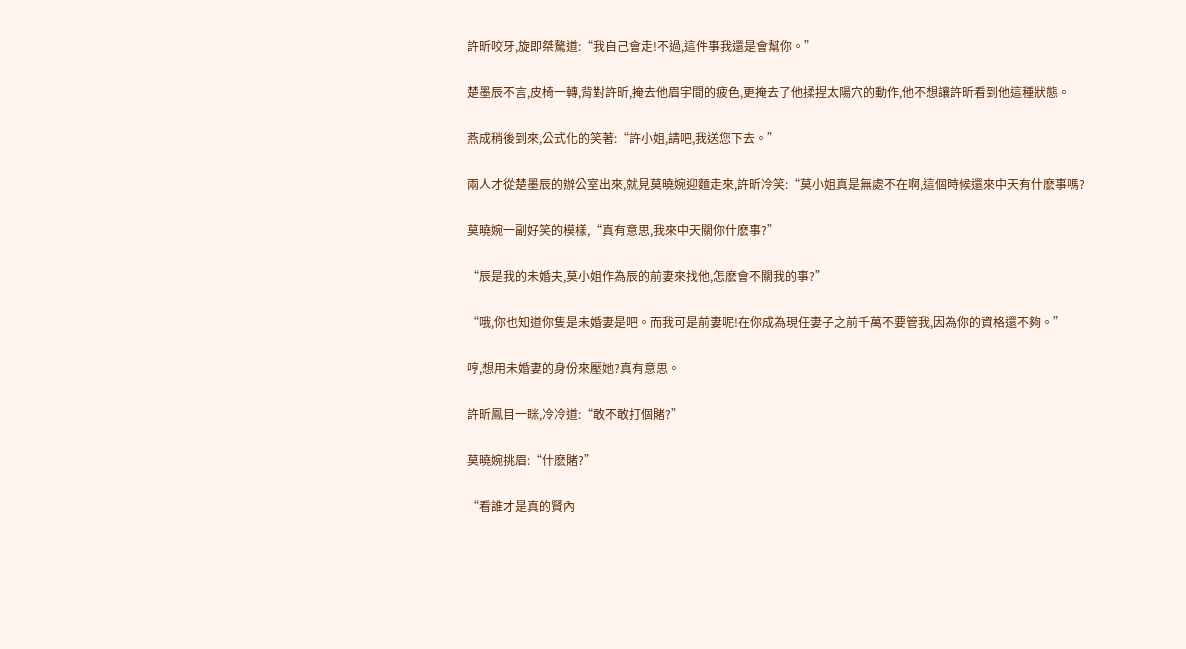許昕咬牙,旋即桀驁道:“我自己會走!不過,這件事我還是會幫你。”

楚墨辰不言,皮椅一轉,背對許昕,掩去他眉宇間的疲色,更掩去了他揉捏太陽穴的動作,他不想讓許昕看到他這種狀態。

燕成稍後到來,公式化的笑著:“許小姐,請吧,我送您下去。”

兩人才從楚墨辰的辦公室出來,就見莫曉婉迎麵走來,許昕冷笑:“莫小姐真是無處不在啊,這個時候還來中天有什麽事嗎?

莫曉婉一副好笑的模樣,“真有意思,我來中天關你什麽事?”

“辰是我的未婚夫,莫小姐作為辰的前妻來找他,怎麽會不關我的事?”

“哦,你也知道你隻是未婚妻是吧。而我可是前妻呢!在你成為現任妻子之前千萬不要管我,因為你的資格還不夠。”

哼,想用未婚妻的身份來壓她?真有意思。

許昕鳳目一眯,冷冷道:“敢不敢打個賭?”

莫曉婉挑眉:“什麽賭?”

“看誰才是真的賢內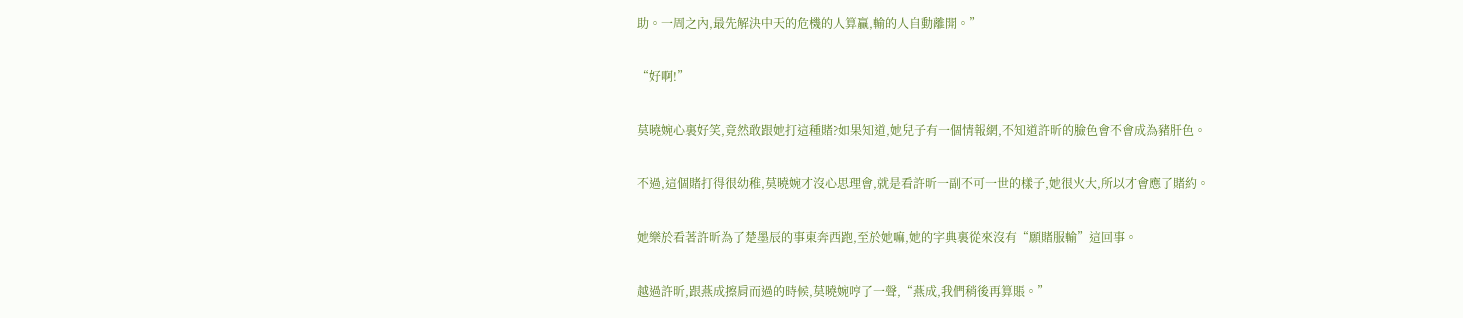助。一周之內,最先解決中天的危機的人算贏,輸的人自動離開。”

“好啊!”

莫曉婉心裏好笑,竟然敢跟她打這種賭?如果知道,她兒子有一個情報網,不知道許昕的臉色會不會成為豬肝色。

不過,這個賭打得很幼稚,莫曉婉才沒心思理會,就是看許昕一副不可一世的樣子,她很火大,所以才會應了賭約。

她樂於看著許昕為了楚墨辰的事東奔西跑,至於她嘛,她的字典裏從來沒有“願賭服輸”這回事。

越過許昕,跟燕成擦肩而過的時候,莫曉婉哼了一聲,“燕成,我們稍後再算賬。”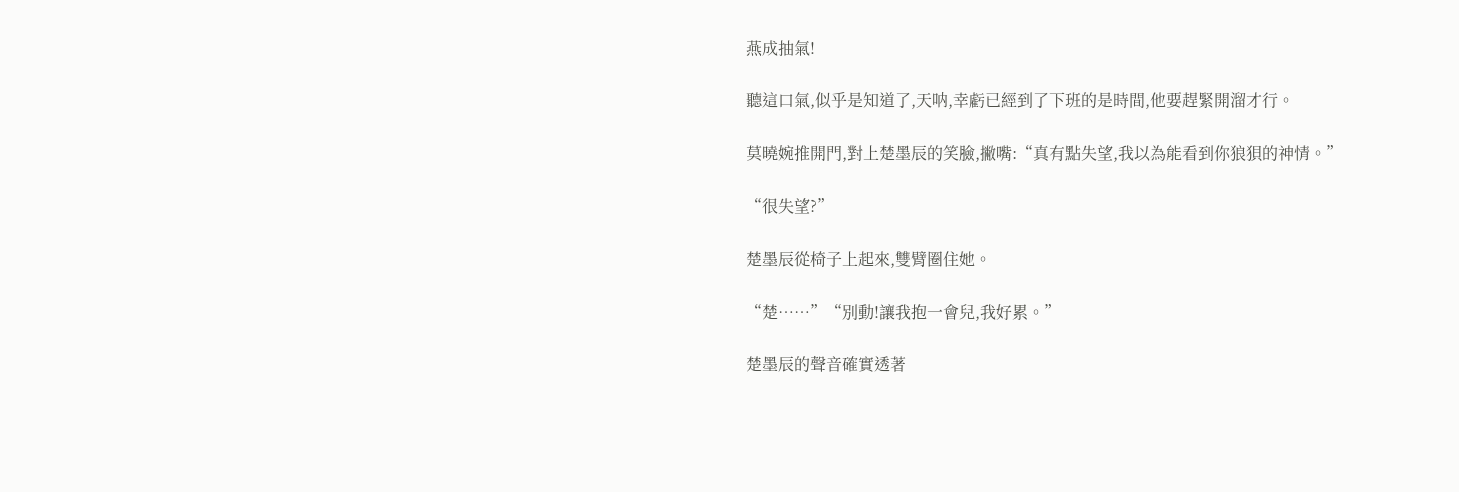燕成抽氣!

聽這口氣,似乎是知道了,天呐,幸虧已經到了下班的是時間,他要趕緊開溜才行。

莫曉婉推開門,對上楚墨辰的笑臉,撇嘴:“真有點失望,我以為能看到你狼狽的神情。”

“很失望?”

楚墨辰從椅子上起來,雙臂圈住她。

“楚……”“別動!讓我抱一會兒,我好累。”

楚墨辰的聲音確實透著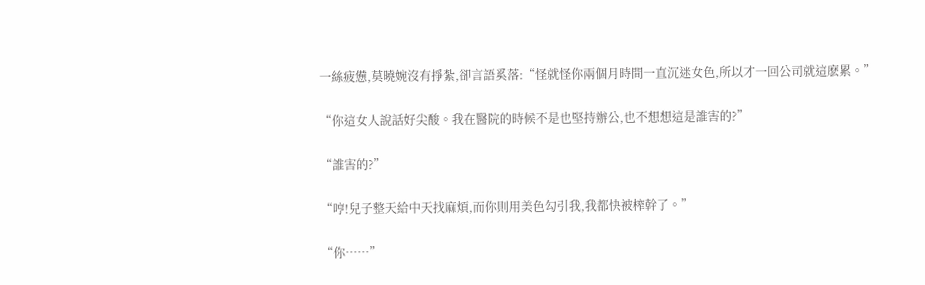一絲疲憊,莫曉婉沒有掙紮,卻言語奚落:“怪就怪你兩個月時間一直沉迷女色,所以才一回公司就這麽累。”

“你這女人說話好尖酸。我在醫院的時候不是也堅持辦公,也不想想這是誰害的?”

“誰害的?”

“哼!兒子整天給中天找麻煩,而你則用美色勾引我,我都快被榨幹了。”

“你……”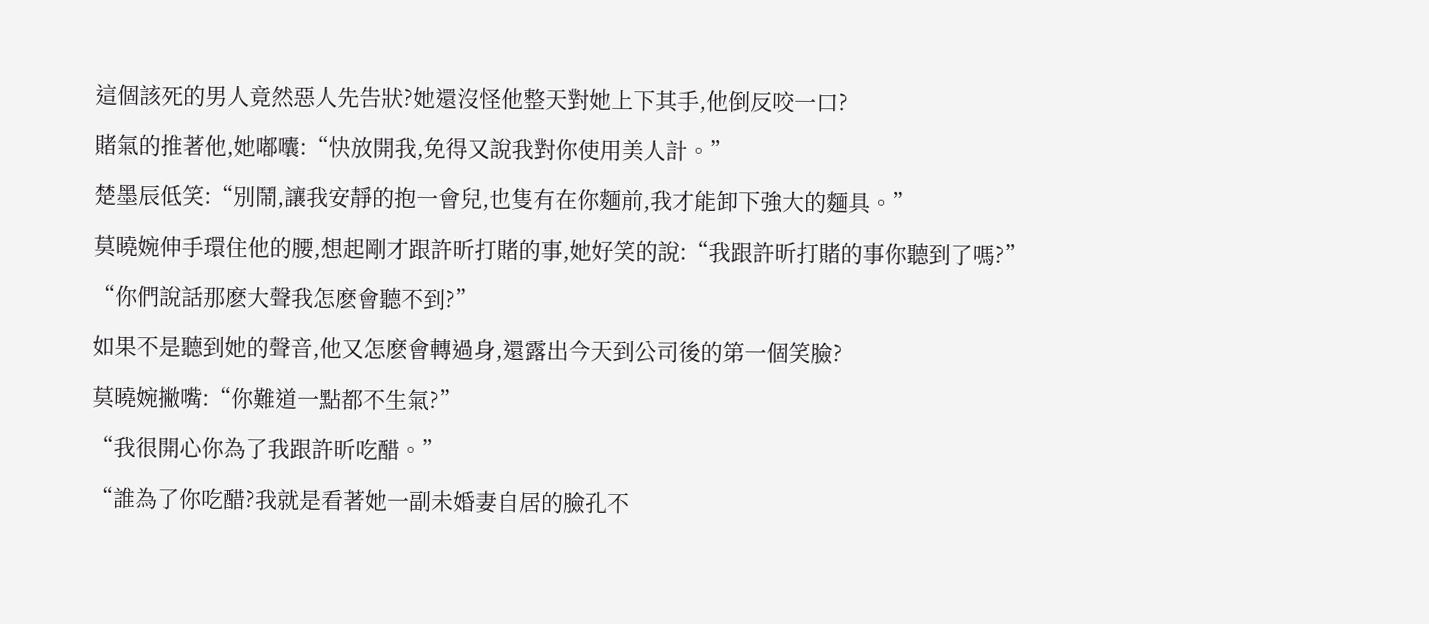這個該死的男人竟然惡人先告狀?她還沒怪他整天對她上下其手,他倒反咬一口?

賭氣的推著他,她嘟囔:“快放開我,免得又說我對你使用美人計。”

楚墨辰低笑:“別鬧,讓我安靜的抱一會兒,也隻有在你麵前,我才能卸下強大的麵具。”

莫曉婉伸手環住他的腰,想起剛才跟許昕打賭的事,她好笑的說:“我跟許昕打賭的事你聽到了嗎?”

“你們說話那麽大聲我怎麽會聽不到?”

如果不是聽到她的聲音,他又怎麽會轉過身,還露出今天到公司後的第一個笑臉?

莫曉婉撇嘴:“你難道一點都不生氣?”

“我很開心你為了我跟許昕吃醋。”

“誰為了你吃醋?我就是看著她一副未婚妻自居的臉孔不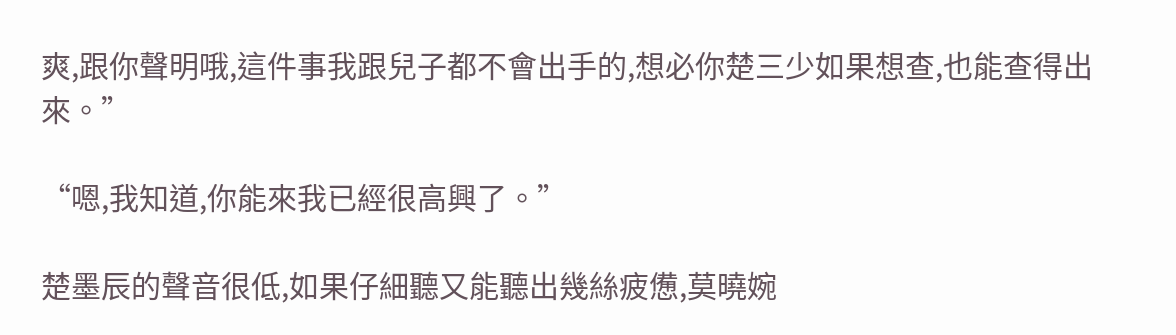爽,跟你聲明哦,這件事我跟兒子都不會出手的,想必你楚三少如果想查,也能查得出來。”

“嗯,我知道,你能來我已經很高興了。”

楚墨辰的聲音很低,如果仔細聽又能聽出幾絲疲憊,莫曉婉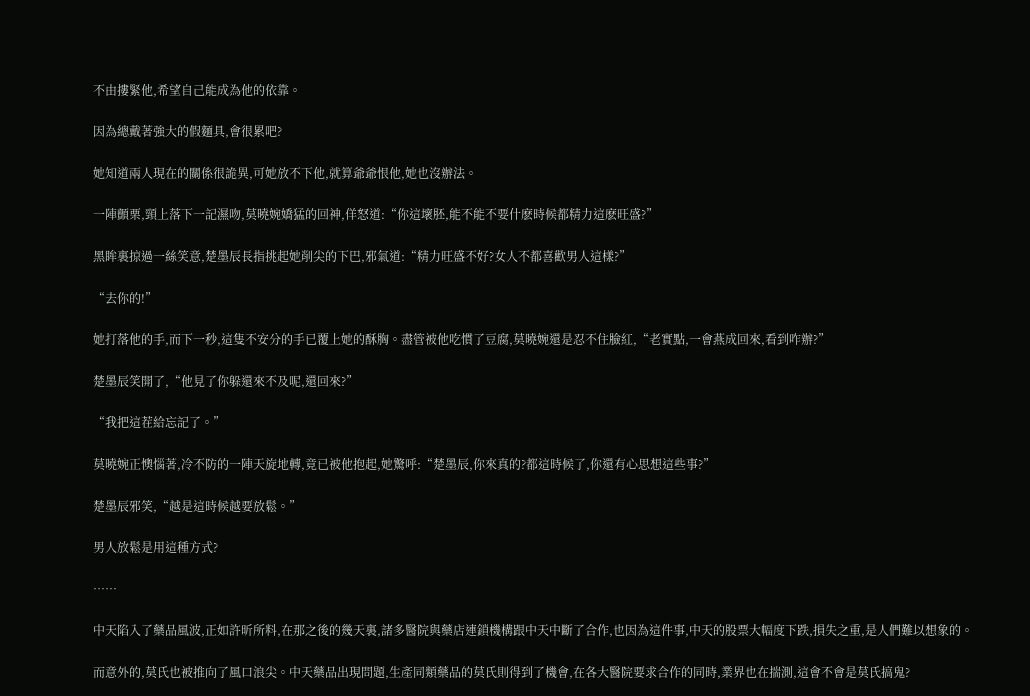不由摟緊他,希望自己能成為他的依靠。

因為總戴著強大的假麵具,會很累吧?

她知道兩人現在的關係很詭異,可她放不下他,就算爺爺恨他,她也沒辦法。

一陣顫栗,頸上落下一記濕吻,莫曉婉嬌猛的回神,佯怒道:“你這壞胚,能不能不要什麽時候都精力這麽旺盛?”

黑眸裏掠過一絲笑意,楚墨辰長指挑起她削尖的下巴,邪氣道:“精力旺盛不好?女人不都喜歡男人這樣?”

“去你的!”

她打落他的手,而下一秒,這隻不安分的手已覆上她的酥胸。盡管被他吃慣了豆腐,莫曉婉還是忍不住臉紅,“老實點,一會燕成回來,看到咋辦?”

楚墨辰笑開了,“他見了你躲還來不及呢,還回來?”

“我把這茬給忘記了。”

莫曉婉正懊惱著,冷不防的一陣天旋地轉,竟已被他抱起,她驚呼:“楚墨辰,你來真的?都這時候了,你還有心思想這些事?”

楚墨辰邪笑,“越是這時候越要放鬆。”

男人放鬆是用這種方式?

……

中天陷入了藥品風波,正如許昕所料,在那之後的幾天裏,諸多醫院與藥店連鎖機構跟中天中斷了合作,也因為這件事,中天的股票大幅度下跌,損失之重,是人們難以想象的。

而意外的,莫氏也被推向了風口浪尖。中天藥品出現問題,生產同類藥品的莫氏則得到了機會,在各大醫院要求合作的同時,業界也在揣測,這會不會是莫氏搞鬼?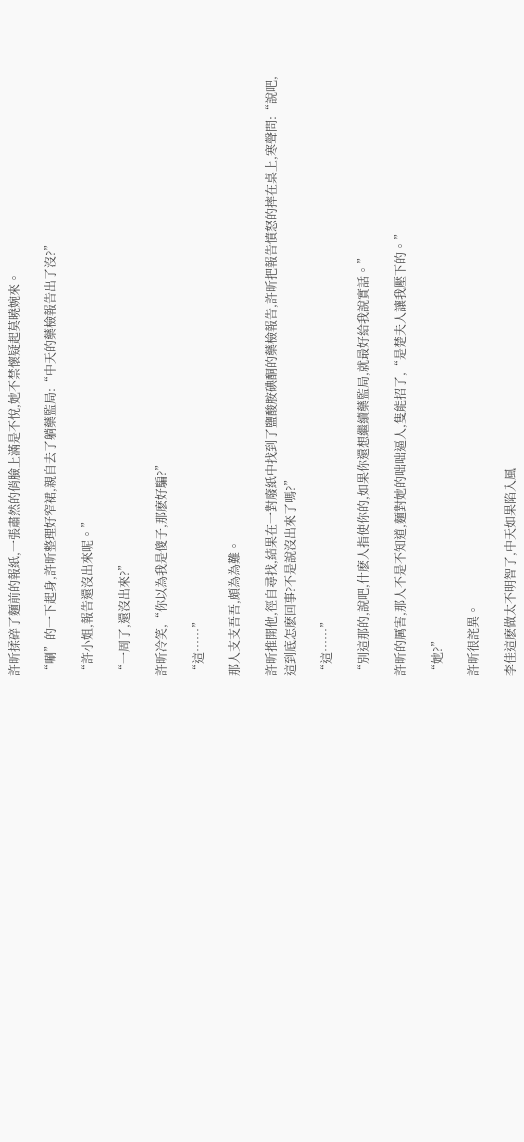許昕揉碎了麵前的報紙,一張肅然的俏臉上滿是不悅,她不禁懷疑起莫曉婉來。

“唰”的一下起身,許昕整理好窄裙,親自去了躺藥監局:“中天的藥檢報告出了沒?”

“許小姐,報告還沒出來呢。”

“一周了,還沒出來?”

許昕冷笑,“你以為我是傻子,那麽好騙?”

“這……”

那人支支吾吾,頗為為難。

許昕推開他,徑自尋找,結果在一對廢紙中找到了鹽酸胺碘酮的藥檢報告,許昕把報告憤怒的摔在桌上,寒聲問:“說吧,這到底怎麽回事?不是說沒出來了嗎?”

“這……”

“別這那的,說吧,什麽人指使你的,如果你還想繼續藥監局,就最好給我說實話。”

許昕的厲害,那人不是不知道,麵對她的咄咄逼人,隻能招了,“是楚夫人讓我壓下的。”

“她?”

許昕很詫異。

李佳這麽做太不明智了,中天如果陷入風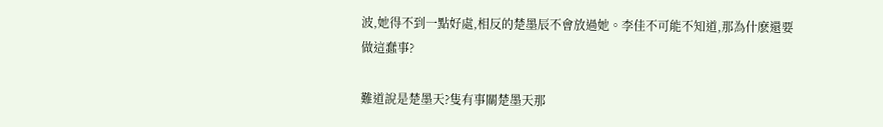波,她得不到一點好處,相反的楚墨辰不會放過她。李佳不可能不知道,那為什麽還要做這蠢事?

難道說是楚墨天?隻有事關楚墨天那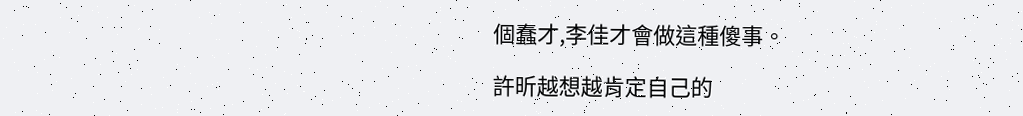個蠢才,李佳才會做這種傻事。

許昕越想越肯定自己的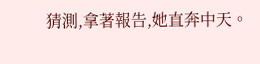猜測,拿著報告,她直奔中天。